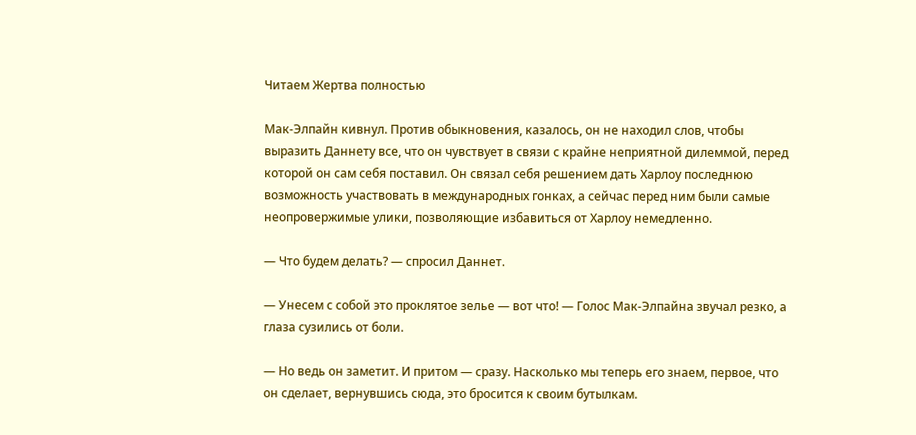Читаем Жертва полностью

Мак-Элпайн кивнул. Против обыкновения, казалось, он не находил слов, чтобы выразить Даннету все, что он чувствует в связи с крайне неприятной дилеммой, перед которой он сам себя поставил. Он связал себя решением дать Харлоу последнюю возможность участвовать в международных гонках, а сейчас перед ним были самые неопровержимые улики, позволяющие избавиться от Харлоу немедленно.

— Что будем делать? — спросил Даннет.

— Унесем с собой это проклятое зелье — вот что! — Голос Мак-Элпайна звучал резко, а глаза сузились от боли.

— Но ведь он заметит. И притом — сразу. Насколько мы теперь его знаем, первое, что он сделает, вернувшись сюда, это бросится к своим бутылкам.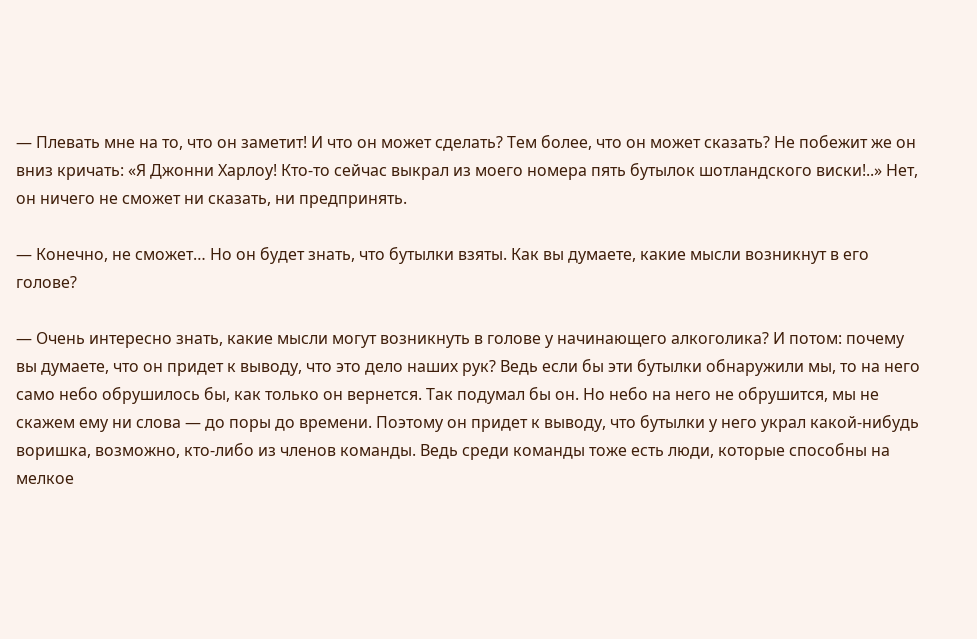— Плевать мне на то, что он заметит! И что он может сделать? Тем более, что он может сказать? Не побежит же он вниз кричать: «Я Джонни Харлоу! Кто-то сейчас выкрал из моего номера пять бутылок шотландского виски!..» Нет, он ничего не сможет ни сказать, ни предпринять.

— Конечно, не сможет… Но он будет знать, что бутылки взяты. Как вы думаете, какие мысли возникнут в его голове?

— Очень интересно знать, какие мысли могут возникнуть в голове у начинающего алкоголика? И потом: почему вы думаете, что он придет к выводу, что это дело наших рук? Ведь если бы эти бутылки обнаружили мы, то на него само небо обрушилось бы, как только он вернется. Так подумал бы он. Но небо на него не обрушится, мы не скажем ему ни слова — до поры до времени. Поэтому он придет к выводу, что бутылки у него украл какой-нибудь воришка, возможно, кто-либо из членов команды. Ведь среди команды тоже есть люди, которые способны на мелкое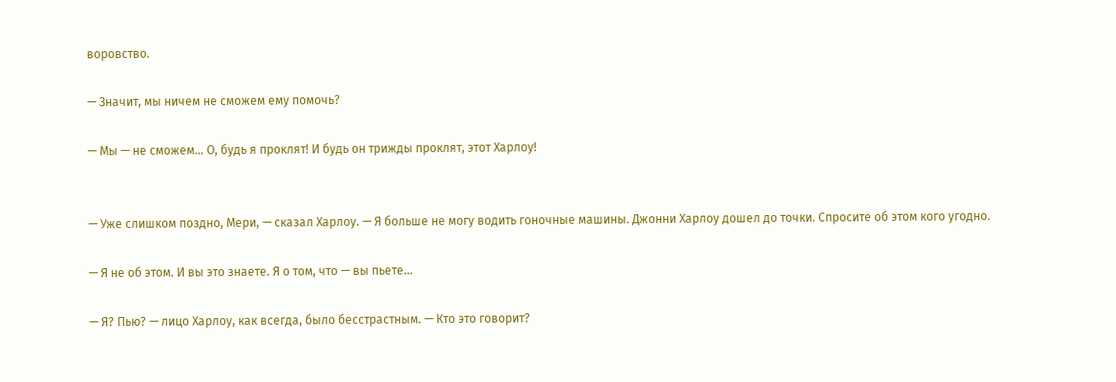воровство.

— Значит, мы ничем не сможем ему помочь?

— Мы — не сможем… О, будь я проклят! И будь он трижды проклят, этот Харлоу!


— Уже слишком поздно, Мери, — сказал Харлоу. — Я больше не могу водить гоночные машины. Джонни Харлоу дошел до точки. Спросите об этом кого угодно.

— Я не об этом. И вы это знаете. Я о том, что — вы пьете…

— Я? Пью? — лицо Харлоу, как всегда, было бесстрастным. — Кто это говорит?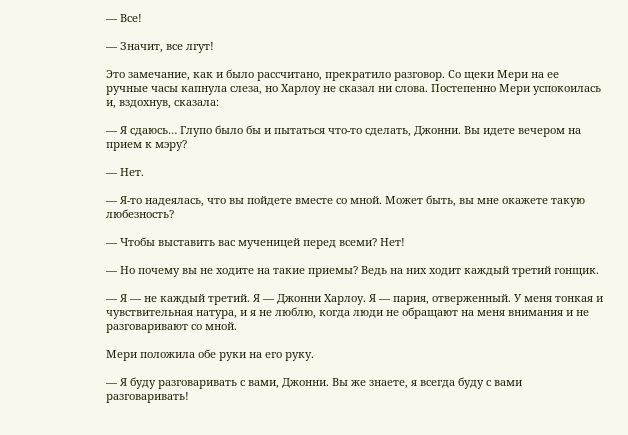— Все!

— Значит, все лгут!

Это замечание, как и было рассчитано, прекратило разговор. Со щеки Мери на ее ручные часы капнула слеза, но Харлоу не сказал ни слова. Постепенно Мери успокоилась и, вздохнув, сказала:

— Я сдаюсь… Глупо было бы и пытаться что-то сделать, Джонни. Вы идете вечером на прием к мэру?

— Нет.

— Я-то надеялась, что вы пойдете вместе со мной. Может быть, вы мне окажете такую любезность?

— Чтобы выставить вас мученицей перед всеми? Нет!

— Но почему вы не ходите на такие приемы? Ведь на них ходит каждый третий гонщик.

— Я — не каждый третий. Я — Джонни Харлоу. Я — пария, отверженный. У меня тонкая и чувствительная натура, и я не люблю, когда люди не обращают на меня внимания и не разговаривают со мной.

Мери положила обе руки на его руку.

— Я буду разговаривать с вами, Джонни. Вы же знаете, я всегда буду с вами разговаривать!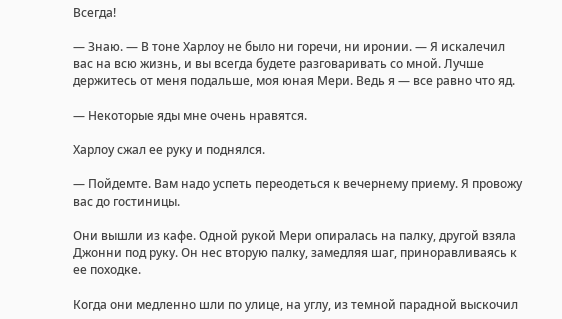Всегда!

— Знаю. — В тоне Харлоу не было ни горечи, ни иронии. — Я искалечил вас на всю жизнь, и вы всегда будете разговаривать со мной. Лучше держитесь от меня подальше, моя юная Мери. Ведь я — все равно что яд.

— Некоторые яды мне очень нравятся.

Харлоу сжал ее руку и поднялся.

— Пойдемте. Вам надо успеть переодеться к вечернему приему. Я провожу вас до гостиницы.

Они вышли из кафе. Одной рукой Мери опиралась на палку, другой взяла Джонни под руку. Он нес вторую палку, замедляя шаг, приноравливаясь к ее походке.

Когда они медленно шли по улице, на углу, из темной парадной выскочил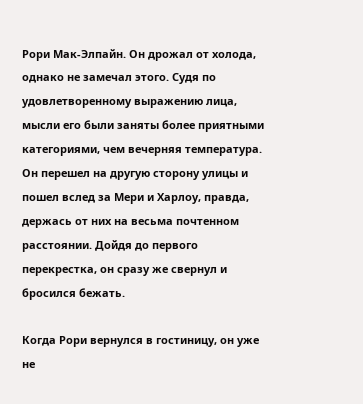Рори Мак-Элпайн. Он дрожал от холода, однако не замечал этого. Судя по удовлетворенному выражению лица, мысли его были заняты более приятными категориями, чем вечерняя температура. Он перешел на другую сторону улицы и пошел вслед за Мери и Харлоу, правда, держась от них на весьма почтенном расстоянии. Дойдя до первого перекрестка, он сразу же свернул и бросился бежать.

Когда Рори вернулся в гостиницу, он уже не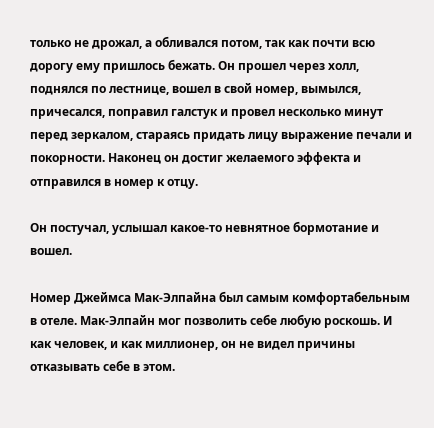только не дрожал, а обливался потом, так как почти всю дорогу ему пришлось бежать. Он прошел через холл, поднялся по лестнице, вошел в свой номер, вымылся, причесался, поправил галстук и провел несколько минут перед зеркалом, стараясь придать лицу выражение печали и покорности. Наконец он достиг желаемого эффекта и отправился в номер к отцу.

Он постучал, услышал какое-то невнятное бормотание и вошел.

Номер Джеймса Мак-Элпайна был самым комфортабельным в отеле. Мак-Элпайн мог позволить себе любую роскошь. И как человек, и как миллионер, он не видел причины отказывать себе в этом.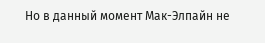Но в данный момент Мак-Элпайн не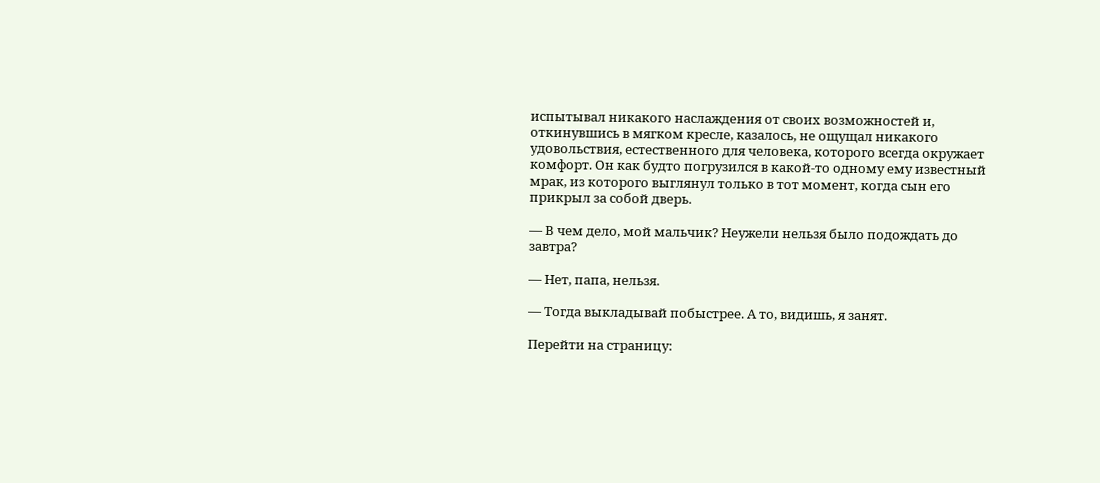испытывал никакого наслаждения от своих возможностей и, откинувшись в мягком кресле, казалось, не ощущал никакого удовольствия, естественного для человека, которого всегда окружает комфорт. Он как будто погрузился в какой-то одному ему известный мрак, из которого выглянул только в тот момент, когда сын его прикрыл за собой дверь.

— В чем дело, мой мальчик? Неужели нельзя было подождать до завтра?

— Нет, папа, нельзя.

— Тогда выкладывай побыстрее. А то, видишь, я занят.

Перейти на страницу: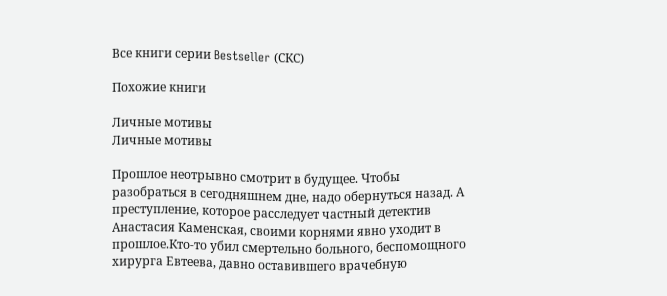Все книги серии Bestseller (СКС)

Похожие книги

Личные мотивы
Личные мотивы

Прошлое неотрывно смотрит в будущее. Чтобы разобраться в сегодняшнем дне, надо обернуться назад. А преступление, которое расследует частный детектив Анастасия Каменская, своими корнями явно уходит в прошлое.Кто-то убил смертельно больного, беспомощного хирурга Евтеева, давно оставившего врачебную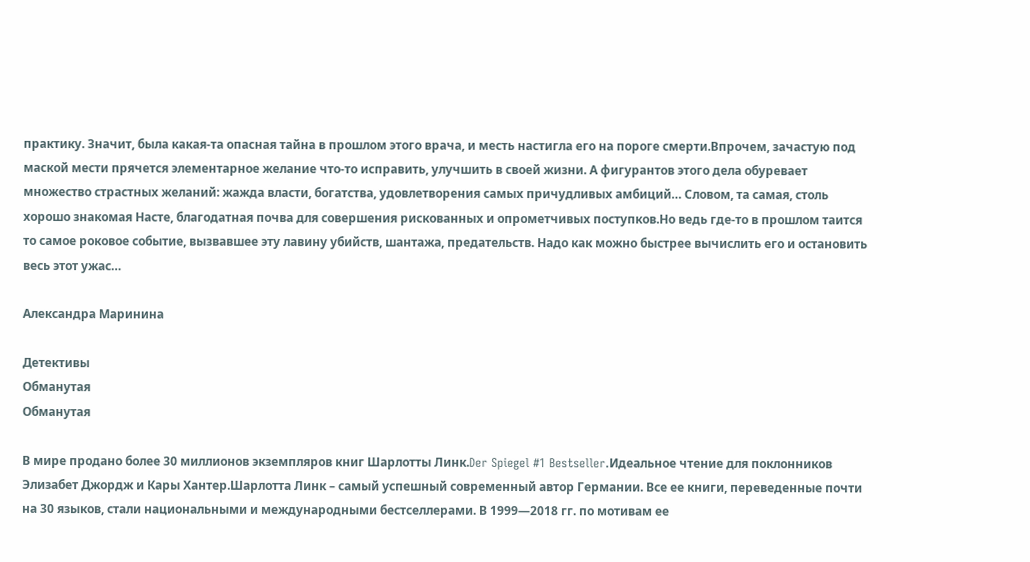практику. Значит, была какая-та опасная тайна в прошлом этого врача, и месть настигла его на пороге смерти.Впрочем, зачастую под маской мести прячется элементарное желание что-то исправить, улучшить в своей жизни. А фигурантов этого дела обуревает множество страстных желаний: жажда власти, богатства, удовлетворения самых причудливых амбиций… Словом, та самая, столь хорошо знакомая Насте, благодатная почва для совершения рискованных и опрометчивых поступков.Но ведь где-то в прошлом таится то самое роковое событие, вызвавшее эту лавину убийств, шантажа, предательств. Надо как можно быстрее вычислить его и остановить весь этот ужас…

Александра Маринина

Детективы
Обманутая
Обманутая

В мире продано более 30 миллионов экземпляров книг Шарлотты Линк.Der Spiegel #1 Bestseller.Идеальное чтение для поклонников Элизабет Джордж и Кары Хантер.Шарлотта Линк – самый успешный современный автор Германии. Все ее книги, переведенные почти на 30 языков, стали национальными и международными бестселлерами. В 1999—2018 гг. по мотивам ее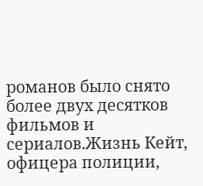романов было снято более двух десятков фильмов и сериалов.Жизнь Кейт, офицера полиции,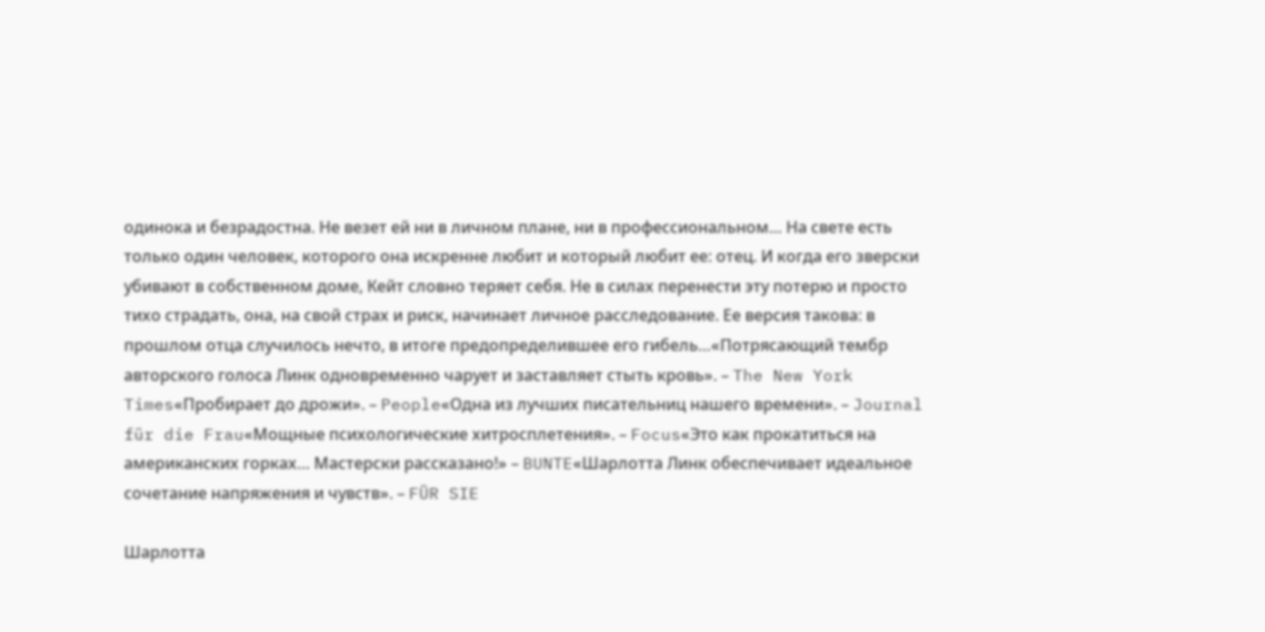одинока и безрадостна. Не везет ей ни в личном плане, ни в профессиональном… На свете есть только один человек, которого она искренне любит и который любит ее: отец. И когда его зверски убивают в собственном доме, Кейт словно теряет себя. Не в силах перенести эту потерю и просто тихо страдать, она, на свой страх и риск, начинает личное расследование. Ее версия такова: в прошлом отца случилось нечто, в итоге предопределившее его гибель…«Потрясающий тембр авторского голоса Линк одновременно чарует и заставляет стыть кровь». – The New York Times«Пробирает до дрожи». – People«Одна из лучших писательниц нашего времени». – Journal für die Frau«Мощные психологические хитросплетения». – Focus«Это как прокатиться на американских горках… Мастерски рассказано!» – BUNTE«Шарлотта Линк обеспечивает идеальное сочетание напряжения и чувств». – FÜR SIE

Шарлотта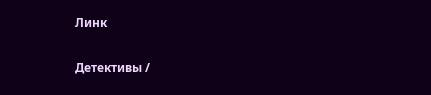Линк

Детективы /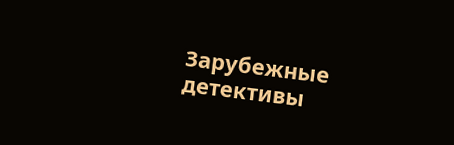Зарубежные детективы